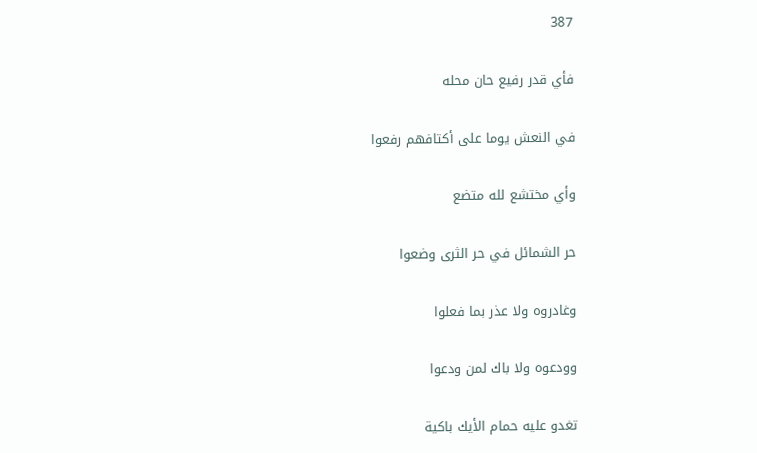387

فأي قدر رفيع حان محله

في النعش يوما على أكتافهم رفعوا

وأي مختشع لله متضع

حر الشمائل في حر الثرى وضعوا

وغادروه ولا عذر بما فعلوا

وودعوه ولا باك لمن ودعوا

تغدو عليه حمام الأيك باكية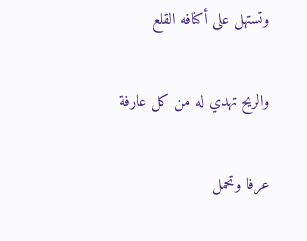وتستهل على أكنافه القلع

والريح تهدي له من كل عارفة

عرفا وتحمل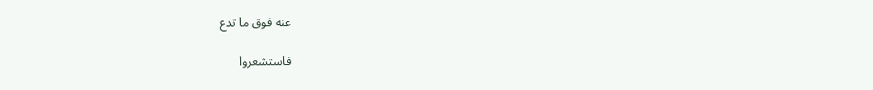عنه فوق ما تدع

فاستشعروا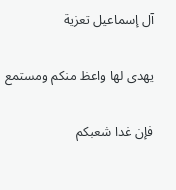آل إسماعيل تعزية

يهدى لها واعظ منكم ومستمع

فإن غدا شعبكم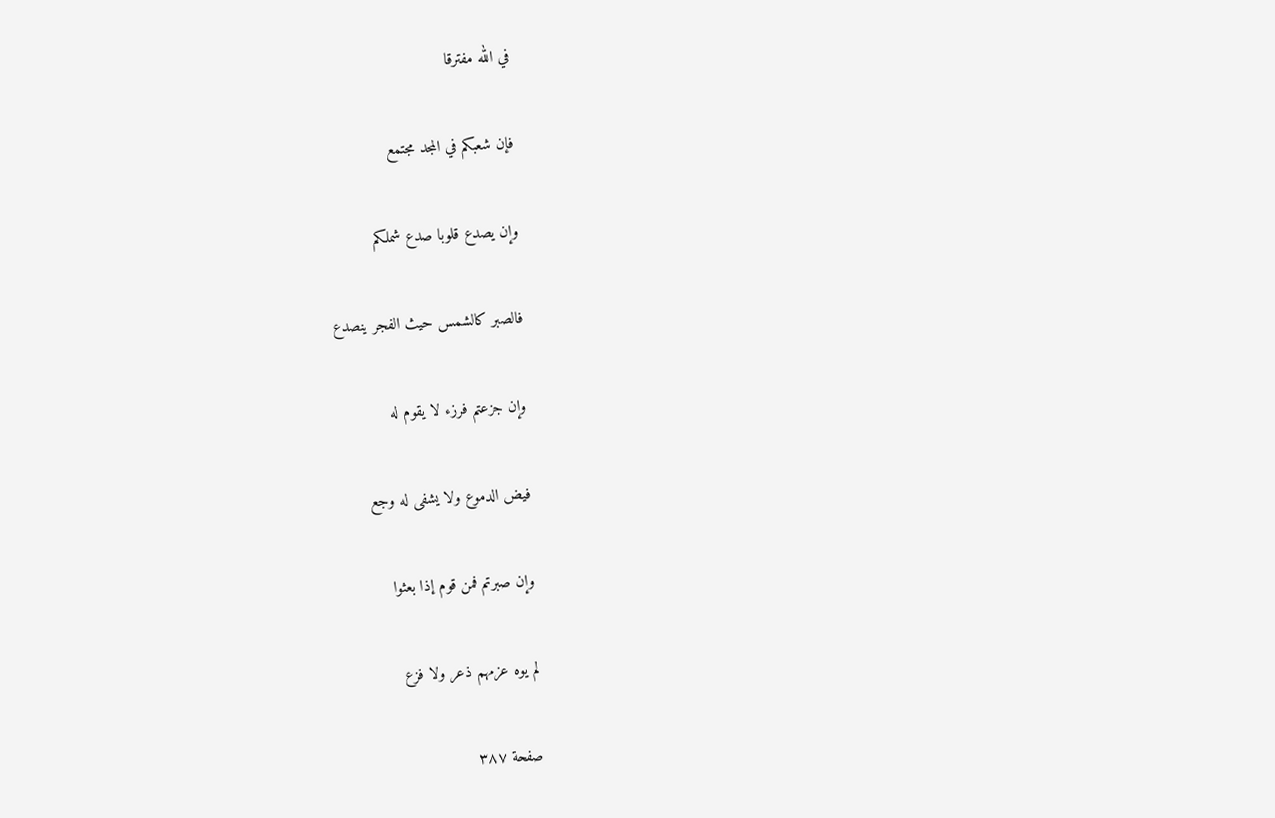في الله مفترقا

فإن شعبكم في المجد مجتمع

وإن يصدع قلوبا صدع شملكم

فالصبر كالشمس حيث الفجر ينصدع

وإن جزعتم فرزء لا يقوم له

فيض الدموع ولا يشفى له وجع

وإن صبرتم فمن قوم إذا بعثوا

لم يوه عزمهم ذعر ولا فزع

صفحة ٣٨٧